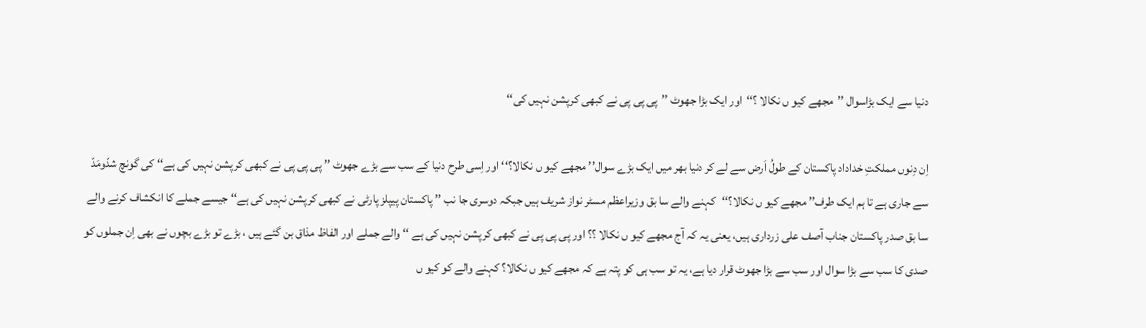دنیا سے ایک بڑاسوال ’’مجھے کیو ں نکالا ؟‘‘اور ایک بڑا جھوٹ ’’پی پی پی نے کبھی کرپشن نہیں کی‘‘

اِن دِنوں مملکتِ خداداد پاکستان کے طولُ اَرض سے لے کر دنیا بھر میں ایک بڑے سوال’’ مجھے کیو ں نکالا؟‘‘ اور اِسی طرح دنیا کے سب سے بڑے جھوٹ ’’ پی پی پی نے کبھی کرپشن نہیں کی ہے‘‘ کی گونچ شدّومَدّ سے جاری ہے تا ہم ایک طرف’’ مجھے کیو ں نکالا؟‘‘کہنے والے سا بق وزیراعظم مسٹر نواز شریف ہیں جبکہ دوسری جا نب ’’ پاکستان پیپلز پارٹی نے کبھی کرپشن نہیں کی ہے‘‘ جیسے جملے کا انکشاف کرنے والے سا بق صدر پاکستان جناب آصف علی زرداری ہیں، یعنی یہ کہ آج مجھے کیو ں نکالا ؟؟ اور پی پی پی نے کبھی کرپشن نہیں کی ہے ‘‘ والے جملے اور الفاظ مذاق بن گئے ہیں ، بڑے تو بڑے بچوں نے بھی اِن جملوں کو صدی کا سب سے بڑا سوال اور سب سے بڑا جھوٹ قرار دیا ہے، یہ تو سب ہی کو پتہ ہے کہ مجھے کیو ں نکالا؟ کہنے والے کو کیو ں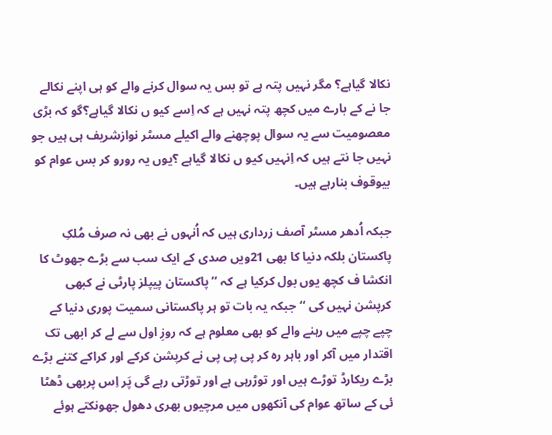نکالا گیاہے؟ مگر نہیں پتہ ہے تو بس یہ سوال کرنے والے کو ہی اپنے نکالے جا نے کے بارے میں کچھ پتہ نہیں ہے کہ اِسے کیو ں نکالا گیاہے؟گو کہ بڑی معصومیت سے یہ سوال پوچھنے والے اکیلے مسٹر نوازشریف ہی ہیں جو نہیں جا نتے ہیں کہ اِنہیں کیو ں نکالا گیاہے ؟یوں یہ رورو کر بس عوام کو بیوقوف بنارہے ہیں۔

جبکہ اُدھر مسٹر آصف زرداری ہیں کہ اُنہوں نے بھی نہ صرف مُلکِ پاکستان بلکہ دنیا کا بھی 21ویں صدی کے ایک سب سے بڑے جھوٹ کا انکشا ف کچھ یوں بول کرکیا ہے کہ ’’ پاکستان پیپلز پارٹی نے کبھی کرپشن نہیں کی ‘‘جبکہ یہ بات تو ہر پاکستانی سمیت پوری دنیا کے چپے چپے میں رہنے والے کو بھی معلوم ہے کہ روزِ اول سے لے کر ابھی تک اقتدار میں آکر اور باہر رہ کر پی پی پی نے کرپشن کرکے اور کراکے کتنے بڑے بڑے ریکارڈ توڑے ہیں اور توڑرہی ہے اور توڑتی رہے گی پَر اِس پربھی ڈھٹا ئی کے ساتھ عوام کی آنکھوں میں مرچیوں بھری دھول جھونکتے ہوئے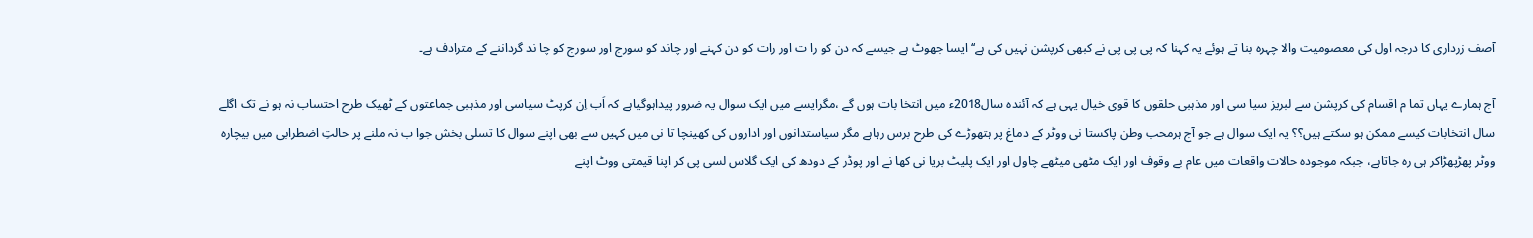آصف زرداری کا درجہ اول کی معصومیت والا چہرہ بنا تے ہوئے یہ کہنا کہ پی پی پی نے کبھی کرپشن نہیں کی ہے‘‘ ایسا جھوٹ ہے جیسے کہ دن کو را ت اور رات کو دن کہنے اور چاند کو سورج اور سورج کو چا ند گرداننے کے مترادف ہے۔

آج ہمارے یہاں تما م اقسام کی کرپشن سے لبریز سیا سی اور مذہبی حلقوں کا قوی خیال یہی ہے کہ آئندہ سال2018ء میں انتخا بات ہوں گے ،مگرایسے میں ایک سوال یہ ضرور پیداہوگیاہے کہ اَب اِن کرپٹ سیاسی اور مذہبی جماعتوں کے ٹھیک طرح احتساب نہ ہو نے تک اگلے سال انتخابات کیسے ممکن ہو سکتے ہیں؟؟ یہ ایک سوال ہے جو آج ہرمحب وطن پاکستا نی ووٹر کے دماغ پر ہتھوڑے کی طرح برس رہاہے مگر سیاستدانوں اور اداروں کی کھینچا تا نی میں کہیں سے بھی اپنے سوال کا تسلی بخش جوا ب نہ ملنے پر حالتِ اضطرابی میں بیچارہ ووٹر پھڑپھڑاکر ہی رہ جاتاہے، جبکہ موجودہ حالات واقعات میں عام بے وقوف اور ایک مٹھی میٹھے چاول اور ایک پلیٹ بریا نی کھا نے اور پوڈر کے دودھ کی ایک گلاس لسی پی کر اپنا قیمتی ووٹ اپنے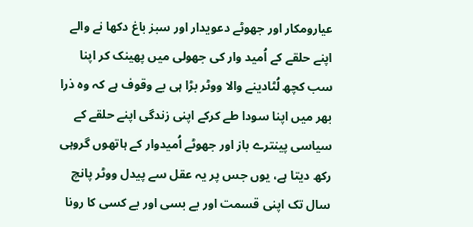عیارومکار اور جھوٹے دعویدار اور سبز باغ دکھا نے والے اپنے حلقے کے اُمید وار کی جھولی میں پھینک کر اپنا سب کچھ لُٹادینے والا ووٹر بڑا ہی بے وقوف ہے کہ وہ ذرا بھر میں اپنا سودا طے کرکے اپنی زندگی اپنے حلقے کے سیاسی پینترے باز اور جھوٹے اُمیدوار کے ہاتھوں گروہی رکھ دیتا ہے، یوں جس پر یہ عقل سے پیدل ووٹر پانچ سال تک اپنی قسمت اور بے بسی اور بے کسی کا رونا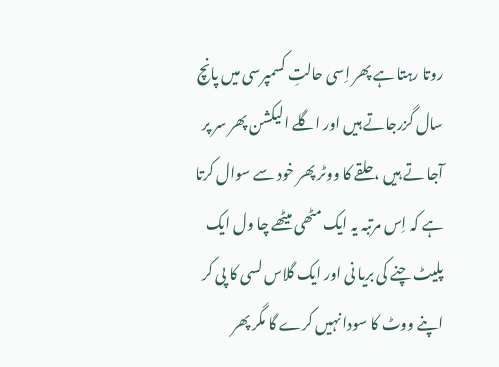روتا رہتا ہے پھر اِسی حالتِ کسمپرسی میں پانچ سال گزرجاتے ہیں اور اگلے الیکشن پھر سر پر آجا تے ہیں ،حلقے کا ووٹر پھر خود سے سوال کرتا ہے کہ اِس مرتبہ یہ ایک مٹھی میٹھے چا ول ایک پلیٹ چنے کی بریا نی اور ایک گلاس لسی کا پی کر اپنے ووٹ کا سودا نہیں کرے گا مگر پھر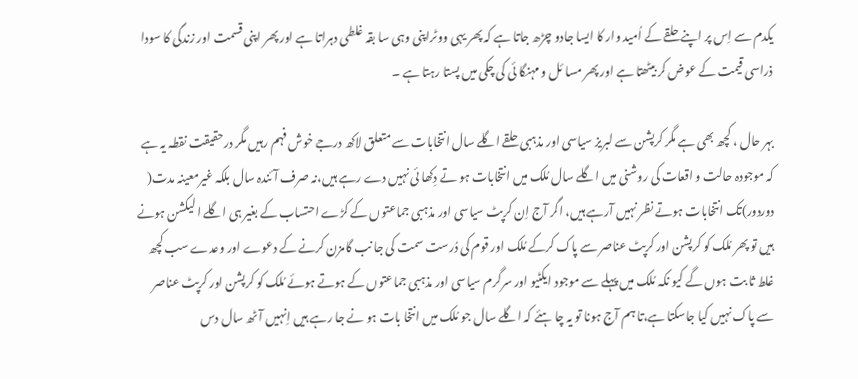یکدم سے اِس پر اپنے حلقے کے اُمید وار کا ایسا جادو چڑھ جاتا ہے کہ پھر یہی ووٹراپنی وہی سا بقہ غلطی دہراتا ہے اور پھر اپنی قسمت اور زندگی کا سودا ذراسی قیمت کے عوض کر بیٹھتا ہے اور پھر مسا ئل و مہنگا ئی کی چکی میں پستا رہتا ہے ۔

بہر حال ، کچھ بھی ہے مگر کرپشن سے لبریز سیاسی اور مذہبی حلقے اگلے سال انتخابات سے متعلق لاکھ درجے خوش فہم رہیں مگر درحقیقت نقطہ یہ ہے کہ موجودہ حالت و اقعات کی روشنی میں اگلے سال مُلک میں انتخابات ہو تے دِکھا ئی نہیں دے رہے ہیں،نہ صرف آئندہ سال بلکہ غیرمعینہ مدت( دوردور)تک انتخابات ہوتے نظر نہیں آرہے ہیں، اگر آج اِن کرپٹ سیاسی اور مذہبی جماعتوں کے کڑے احتساب کے بغیر ہی اگلے ا لیکشن ہونے ہیں تو پھر مُلک کو کرپشن اور کرپٹ عناصر سے پاک کرکے مُلک اور قوم کی دُرست سمت کی جا نب گامزن کرنے کے دعوے اور وعدے سب کچھ غلط ثا بت ہوں گے کیو نکہ مُلک میں پہلے سے موجود ایکٹیو اور سرگرم سیاسی اور مذہبی جماعتوں کے ہوتے ہوئے مُلک کو کرپشن اور کرپٹ عناصر سے پاک نہیں کیا جاسکتا ہے،تا ہم آج ہونا تو یہ چا ہئے کہ اگلے سال جو مُلک میں انتخا بات ہو نے جا رہے ہیں اِنہیں آٹھ سال دس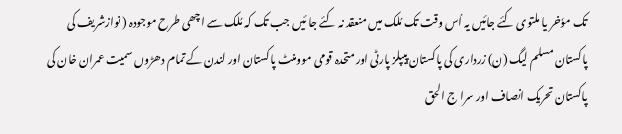تک موٗخر یا ملتوی کئے جائیں یہ اُس وقت تک مُلک میں منعقد نہ کئے جا ئیں جب تک کہ مُلک سے اچھی طرح موجودہ ( نوازشریف کی پاکستان مسلم لیگ (ن) زرداری کی پاکستان پیپلز پارٹی اور متحدہ قومی موومنٹ پاکستان اور لندن کے تمام دھڑوں سمیت عمران خان کی پاکستان تحریک انصاف اور سرا ج الحق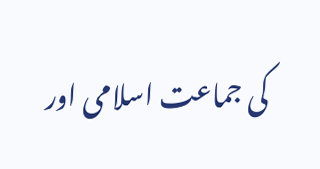کی جماعت اسلامی اور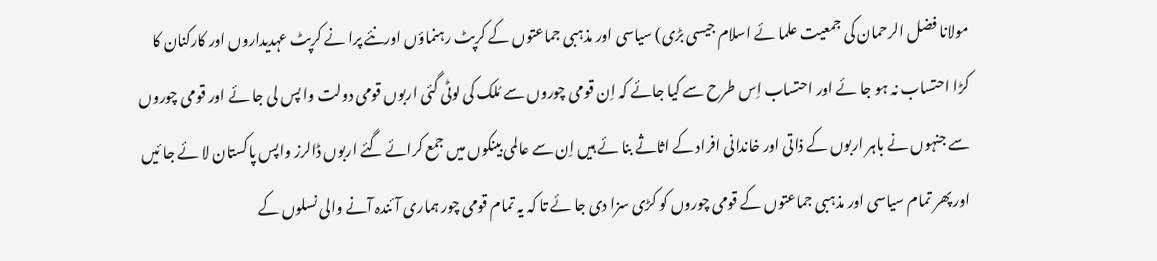مولانا فضل الرحمان کی جمعیت علما ئے اسلام جیسی بڑی) سیاسی اور مذہبی جماعتوں کے کرپٹ رہنماؤں اورنئے پرا نے کرپٹ عہدیداروں اور کارکنان کا کڑا احتساب نہ ہو جا ئے اور احتساب اِس طرح سے کیا جائے کہ اِن قومی چوروں سے مُلک کی لوٹی گئی اربوں قومی دولت وا پس لی جا ئے اور قومی چوروں سے جنہوں نے باہر اربوں کے ذاتی اور خاندانی افراد کے اثاثے بنا ئے ہیں اِن سے عالمی بینکوں میں جمع کرائے گئے اربوں ڈالرز واپس پاکستان لا ئے جا ئیں اور پھر تمام سیاسی اور مذہبی جماعتوں کے قومی چوروں کو کڑی سزا دی جا ئے تا کہ یہ تمام قومی چور ہماری آئندہ آنے والی نسلوں کے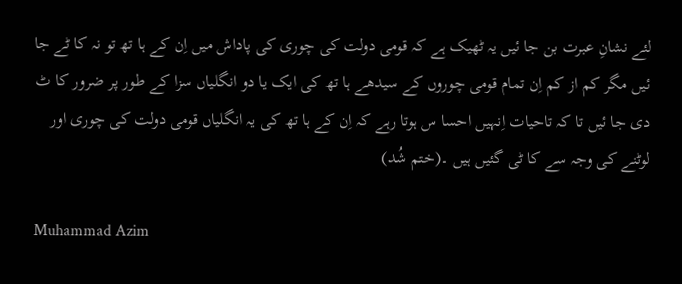لئے نشانِ عبرت بن جا ئیں یہ ٹھیک ہے کہ قومی دولت کی چوری کی پاداش میں اِن کے ہا تھ تو نہ کا ٹے جا ئیں مگر کم از کم اِن تمام قومی چوروں کے سیدھے ہا تھ کی ایک یا دو انگلیاں سزا کے طور پر ضرور کا ٹ دی جا ئیں تا کہ تاحیات اِنہیں احسا س ہوتا رہے کہ اِن کے ہا تھ کی یہ انگلیاں قومی دولت کی چوری اور لوٹنے کی وجہ سے کا ٹی گئیں ہیں ۔(ختم شُد)

Muhammad Azim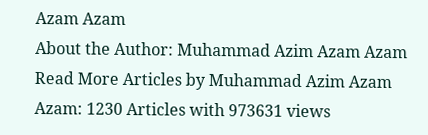Azam Azam
About the Author: Muhammad Azim Azam Azam Read More Articles by Muhammad Azim Azam Azam: 1230 Articles with 973631 views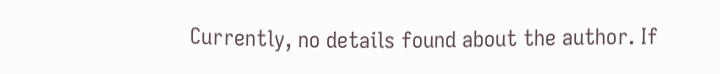Currently, no details found about the author. If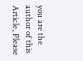you are the author of this Article, Please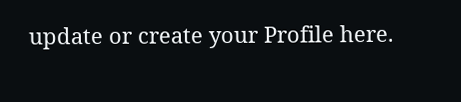update or create your Profile here.